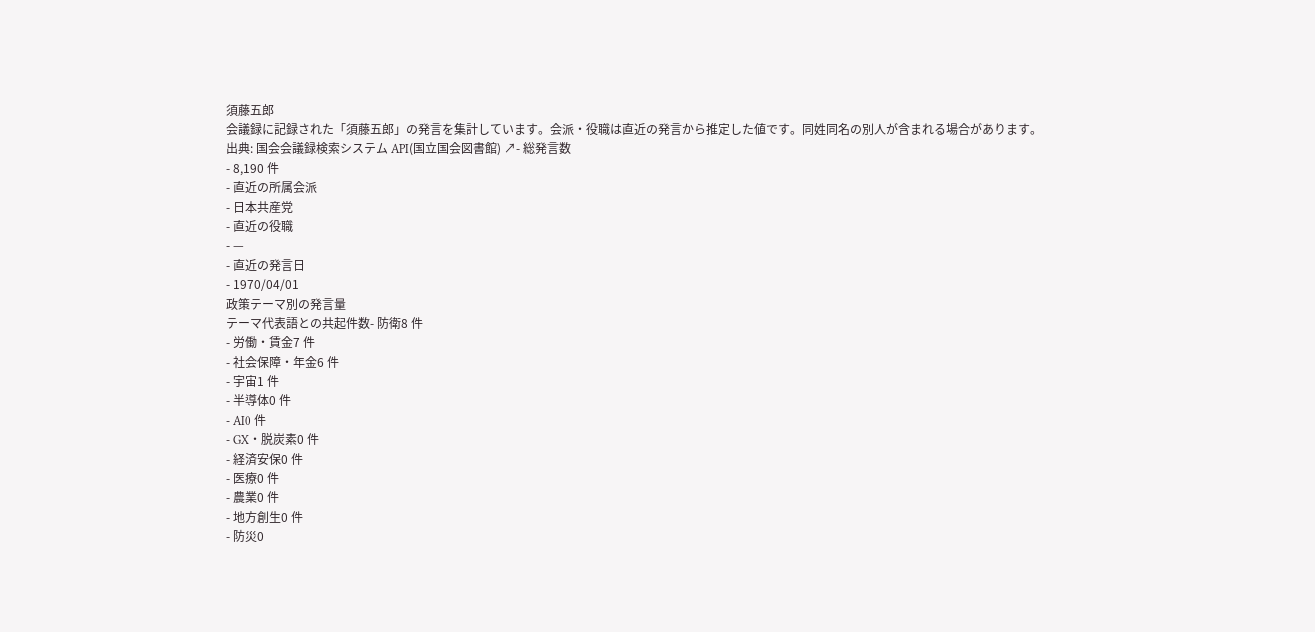須藤五郎
会議録に記録された「須藤五郎」の発言を集計しています。会派・役職は直近の発言から推定した値です。同姓同名の別人が含まれる場合があります。
出典: 国会会議録検索システム API(国立国会図書館) ↗- 総発言数
- 8,190 件
- 直近の所属会派
- 日本共産党
- 直近の役職
- —
- 直近の発言日
- 1970/04/01
政策テーマ別の発言量
テーマ代表語との共起件数- 防衛8 件
- 労働・賃金7 件
- 社会保障・年金6 件
- 宇宙1 件
- 半導体0 件
- AI0 件
- GX・脱炭素0 件
- 経済安保0 件
- 医療0 件
- 農業0 件
- 地方創生0 件
- 防災0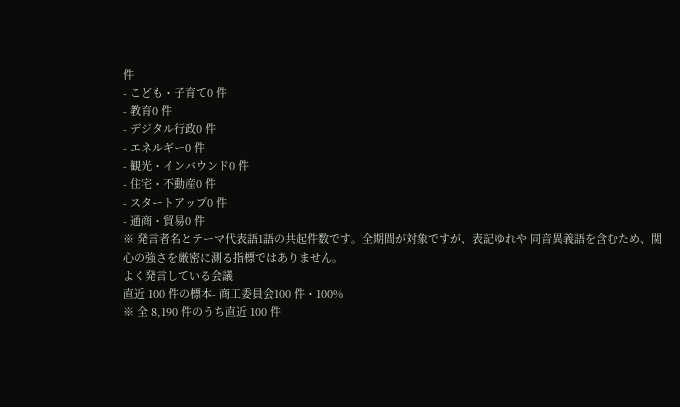件
- こども・子育て0 件
- 教育0 件
- デジタル行政0 件
- エネルギー0 件
- 観光・インバウンド0 件
- 住宅・不動産0 件
- スタートアップ0 件
- 通商・貿易0 件
※ 発言者名とテーマ代表語1語の共起件数です。全期間が対象ですが、表記ゆれや 同音異義語を含むため、関心の強さを厳密に測る指標ではありません。
よく発言している会議
直近 100 件の標本- 商工委員会100 件・100%
※ 全 8,190 件のうち直近 100 件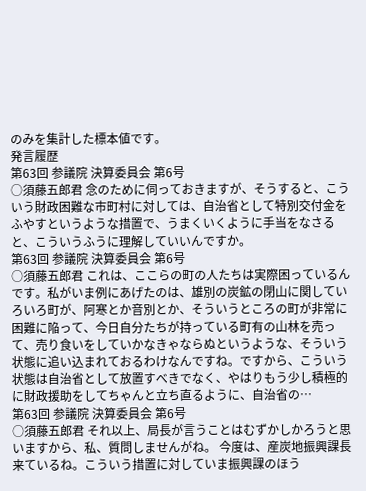のみを集計した標本値です。
発言履歴
第63回 参議院 決算委員会 第6号
○須藤五郎君 念のために伺っておきますが、そうすると、こういう財政困難な市町村に対しては、自治省として特別交付金をふやすというような措置で、うまくいくように手当をなさると、こういうふうに理解していいんですか。
第63回 参議院 決算委員会 第6号
○須藤五郎君 これは、ここらの町の人たちは実際困っているんです。私がいま例にあげたのは、雄別の炭鉱の閉山に関していろいろ町が、阿寒とか音別とか、そういうところの町が非常に困難に陥って、今日自分たちが持っている町有の山林を売って、売り食いをしていかなきゃならぬというような、そういう状態に追い込まれておるわけなんですね。ですから、こういう状態は自治省として放置すべきでなく、やはりもう少し積極的に財政援助をしてちゃんと立ち直るように、自治省の…
第63回 参議院 決算委員会 第6号
○須藤五郎君 それ以上、局長が言うことはむずかしかろうと思いますから、私、質問しませんがね。 今度は、産炭地振興課長来ているね。こういう措置に対していま振興課のほう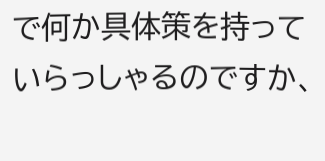で何か具体策を持っていらっしゃるのですか、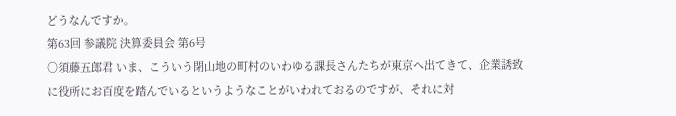どうなんですか。
第63回 参議院 決算委員会 第6号
○須藤五郎君 いま、こういう閉山地の町村のいわゆる課長さんたちが東京へ出てきて、企業誘致に役所にお百度を踏んでいるというようなことがいわれておるのですが、それに対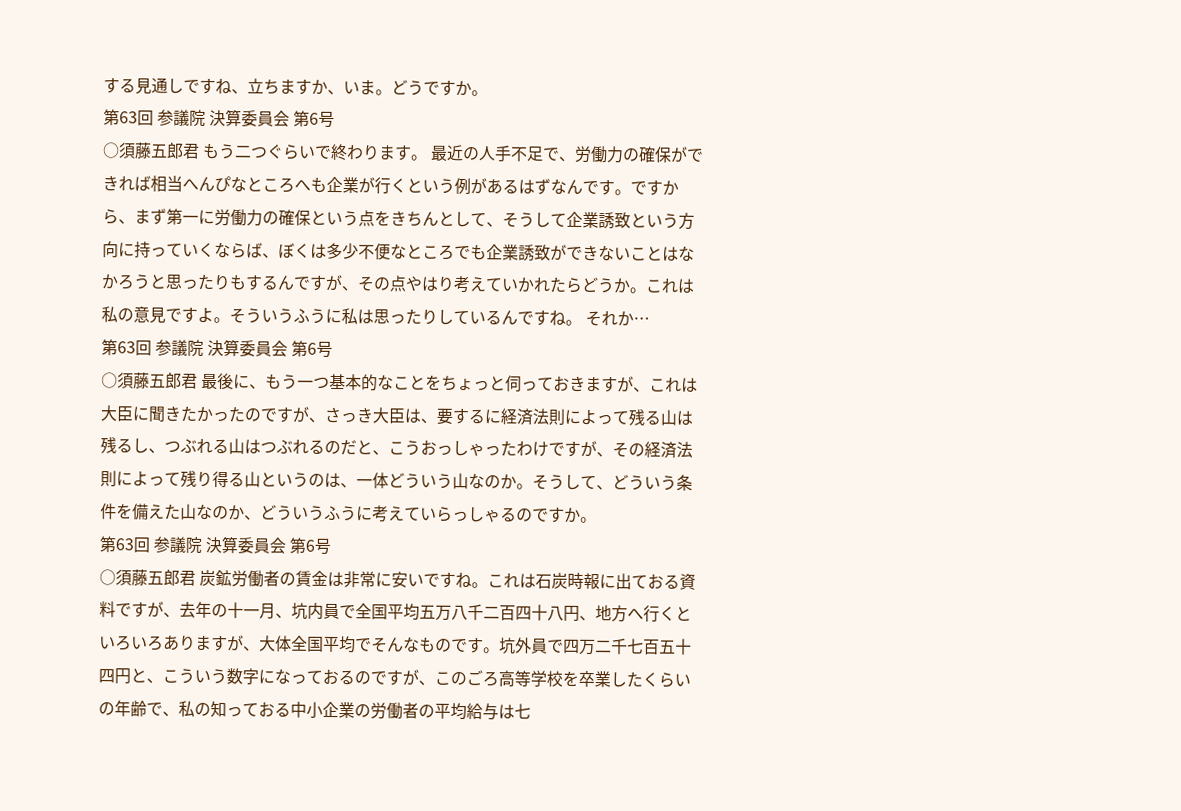する見通しですね、立ちますか、いま。どうですか。
第63回 参議院 決算委員会 第6号
○須藤五郎君 もう二つぐらいで終わります。 最近の人手不足で、労働力の確保ができれば相当へんぴなところへも企業が行くという例があるはずなんです。ですから、まず第一に労働力の確保という点をきちんとして、そうして企業誘致という方向に持っていくならば、ぼくは多少不便なところでも企業誘致ができないことはなかろうと思ったりもするんですが、その点やはり考えていかれたらどうか。これは私の意見ですよ。そういうふうに私は思ったりしているんですね。 それか…
第63回 参議院 決算委員会 第6号
○須藤五郎君 最後に、もう一つ基本的なことをちょっと伺っておきますが、これは大臣に聞きたかったのですが、さっき大臣は、要するに経済法則によって残る山は残るし、つぶれる山はつぶれるのだと、こうおっしゃったわけですが、その経済法則によって残り得る山というのは、一体どういう山なのか。そうして、どういう条件を備えた山なのか、どういうふうに考えていらっしゃるのですか。
第63回 参議院 決算委員会 第6号
○須藤五郎君 炭鉱労働者の賃金は非常に安いですね。これは石炭時報に出ておる資料ですが、去年の十一月、坑内員で全国平均五万八千二百四十八円、地方へ行くといろいろありますが、大体全国平均でそんなものです。坑外員で四万二千七百五十四円と、こういう数字になっておるのですが、このごろ高等学校を卒業したくらいの年齢で、私の知っておる中小企業の労働者の平均給与は七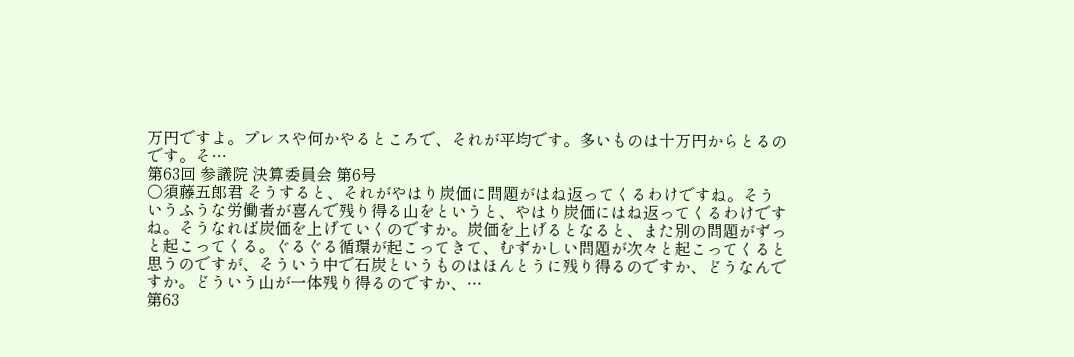万円ですよ。プレスや何かやるところで、それが平均です。多いものは十万円からとるのです。そ…
第63回 参議院 決算委員会 第6号
○須藤五郎君 そうすると、それがやはり炭価に問題がはね返ってくるわけですね。そういうふうな労働者が喜んで残り得る山をというと、やはり炭価にはね返ってくるわけですね。そうなれば炭価を上げていくのですか。炭価を上げるとなると、また別の問題がずっと起こってくる。ぐるぐる循環が起こってきて、むずかしい問題が次々と起こってくると思うのですが、そういう中で石炭というものはほんとうに残り得るのですか、どうなんですか。どういう山が一体残り得るのですか、…
第63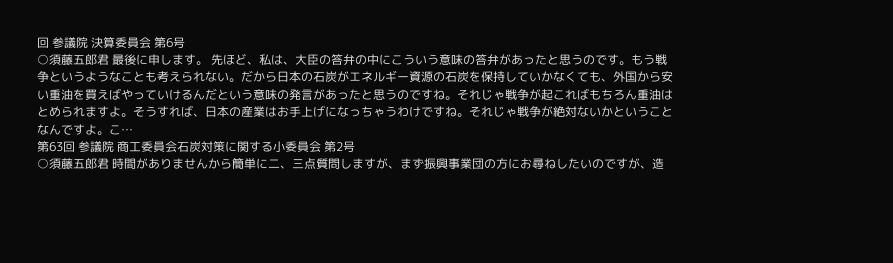回 参議院 決算委員会 第6号
○須藤五郎君 最後に申します。 先ほど、私は、大臣の答弁の中にこういう意味の答弁があったと思うのです。もう戦争というようなことも考えられない。だから日本の石炭がエネルギー資源の石炭を保持していかなくても、外国から安い重油を買えばやっていけるんだという意味の発言があったと思うのですね。それじゃ戦争が起こればもちろん重油はとめられますよ。そうすれば、日本の産業はお手上げになっちゃうわけですね。それじゃ戦争が絶対ないかということなんですよ。こ…
第63回 参議院 商工委員会石炭対策に関する小委員会 第2号
○須藤五郎君 時間がありませんから簡単に二、三点質問しますが、まず振興事業団の方にお尋ねしたいのですが、造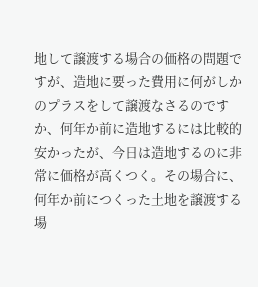地して譲渡する場合の価格の問題ですが、造地に要った費用に何がしかのプラスをして譲渡なさるのですか、何年か前に造地するには比較的安かったが、今日は造地するのに非常に価格が高くつく。その場合に、何年か前につくった土地を譲渡する場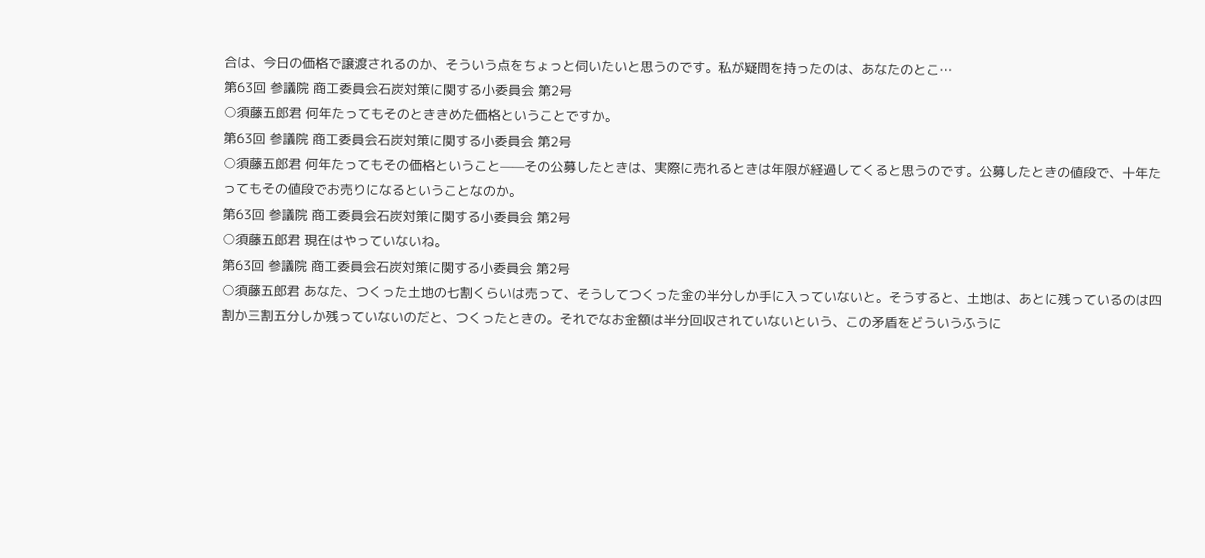合は、今日の価格で譲渡されるのか、そういう点をちょっと伺いたいと思うのです。私が疑問を持ったのは、あなたのとこ…
第63回 参議院 商工委員会石炭対策に関する小委員会 第2号
○須藤五郎君 何年たってもそのとききめた価格ということですか。
第63回 参議院 商工委員会石炭対策に関する小委員会 第2号
○須藤五郎君 何年たってもその価格ということ——その公募したときは、実際に売れるときは年限が経過してくると思うのです。公募したときの値段で、十年たってもその値段でお売りになるということなのか。
第63回 参議院 商工委員会石炭対策に関する小委員会 第2号
○須藤五郎君 現在はやっていないね。
第63回 参議院 商工委員会石炭対策に関する小委員会 第2号
○須藤五郎君 あなた、つくった土地の七割くらいは売って、そうしてつくった金の半分しか手に入っていないと。そうすると、土地は、あとに残っているのは四割か三割五分しか残っていないのだと、つくったときの。それでなお金額は半分回収されていないという、この矛盾をどういうふうに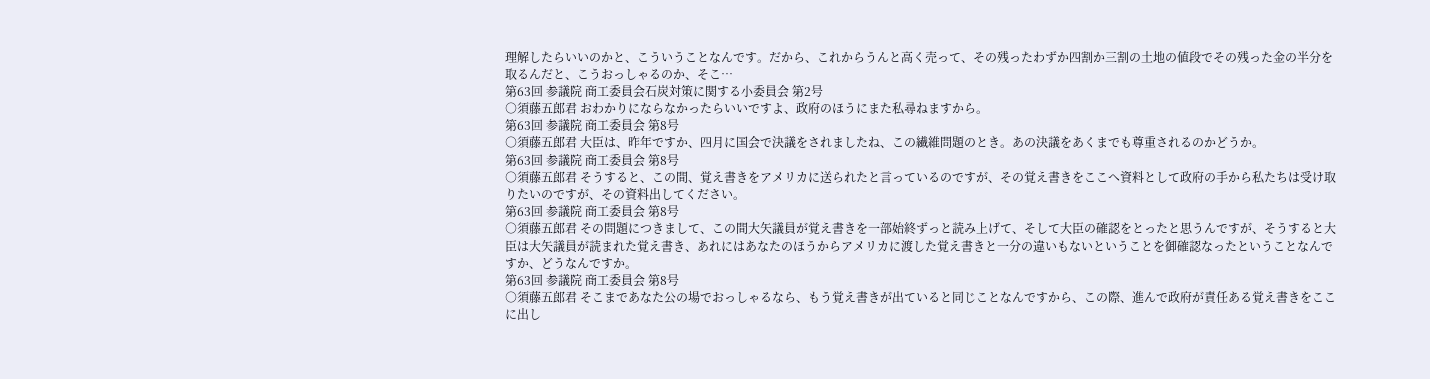理解したらいいのかと、こういうことなんです。だから、これからうんと高く売って、その残ったわずか四割か三割の土地の値段でその残った金の半分を取るんだと、こうおっしゃるのか、そこ…
第63回 参議院 商工委員会石炭対策に関する小委員会 第2号
○須藤五郎君 おわかりにならなかったらいいですよ、政府のほうにまた私尋ねますから。
第63回 参議院 商工委員会 第8号
○須藤五郎君 大臣は、昨年ですか、四月に国会で決議をされましたね、この繊維問題のとき。あの決議をあくまでも尊重されるのかどうか。
第63回 参議院 商工委員会 第8号
○須藤五郎君 そうすると、この間、覚え書きをアメリカに送られたと言っているのですが、その覚え書きをここへ資料として政府の手から私たちは受け取りたいのですが、その資料出してください。
第63回 参議院 商工委員会 第8号
○須藤五郎君 その問題につきまして、この間大矢議員が覚え書きを一部始終ずっと読み上げて、そして大臣の確認をとったと思うんですが、そうすると大臣は大矢議員が読まれた覚え書き、あれにはあなたのほうからアメリカに渡した覚え書きと一分の違いもないということを御確認なったということなんですか、どうなんですか。
第63回 参議院 商工委員会 第8号
○須藤五郎君 そこまであなた公の場でおっしゃるなら、もう覚え書きが出ていると同じことなんですから、この際、進んで政府が責任ある覚え書きをここに出し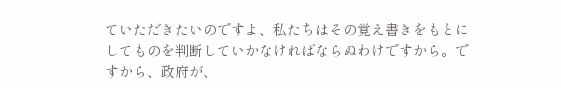ていただきたいのですよ、私たちはその覚え書きをもとにしてものを判断していかなければならぬわけですから。ですから、政府が、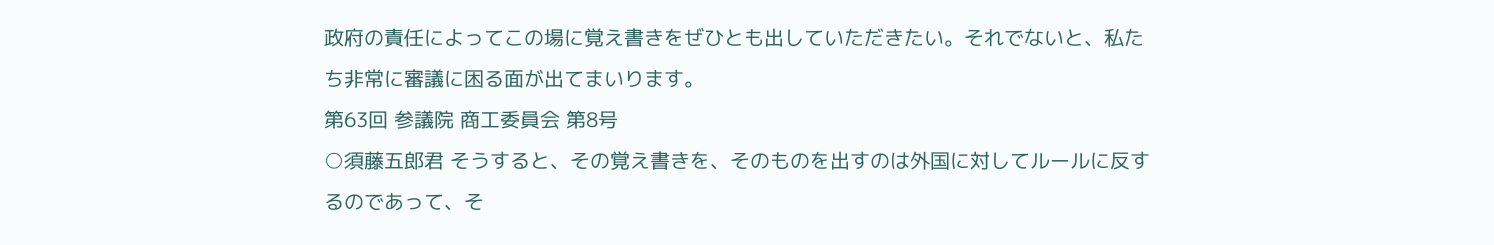政府の責任によってこの場に覚え書きをぜひとも出していただきたい。それでないと、私たち非常に審議に困る面が出てまいります。
第63回 参議院 商工委員会 第8号
○須藤五郎君 そうすると、その覚え書きを、そのものを出すのは外国に対してルールに反するのであって、そ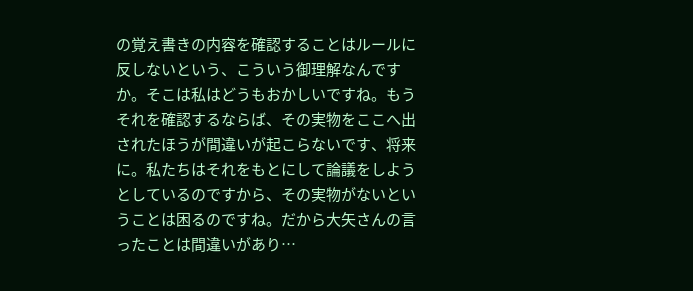の覚え書きの内容を確認することはルールに反しないという、こういう御理解なんですか。そこは私はどうもおかしいですね。もうそれを確認するならば、その実物をここへ出されたほうが間違いが起こらないです、将来に。私たちはそれをもとにして論議をしようとしているのですから、その実物がないということは困るのですね。だから大矢さんの言ったことは間違いがあり…